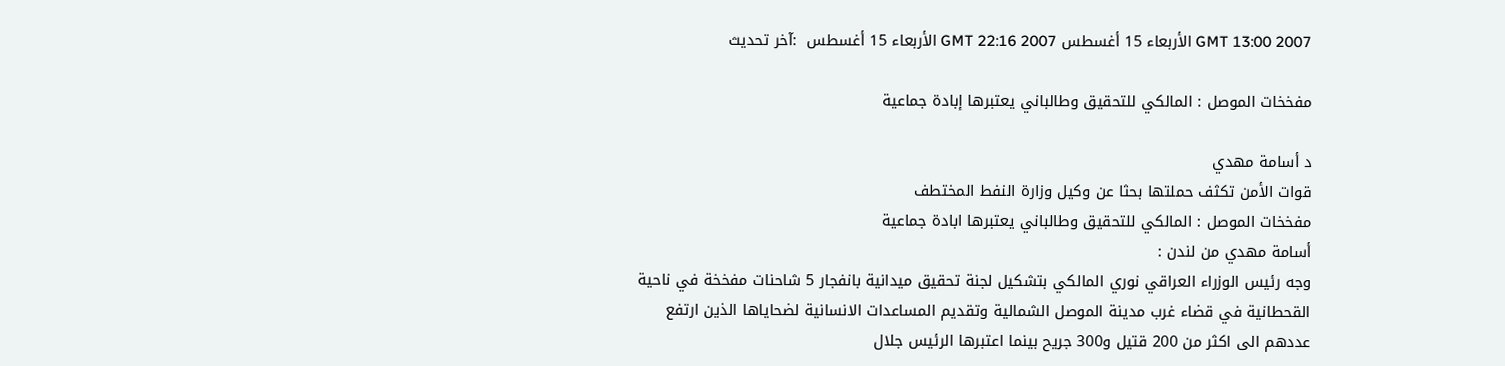GMT 13:00 2007 الأربعاء 15 أغسطس GMT 22:16 2007 الأربعاء 15 أغسطس  :آخر تحديث

مفخخات الموصل : المالكي للتحقيق وطالباني يعتبرها إبادة جماعية

د أسامة مهدي
قوات الأمن تكثف حملتها بحثا عن وكيل وزارة النفط المختطف
مفخخات الموصل : المالكي للتحقيق وطالباني يعتبرها ابادة جماعية
أسامة مهدي من لندن :
وجه رئيس الوزراء العراقي نوري المالكي بتشكيل لجنة تحقيق ميدانية بانفجار 5 شاحنات مفخخة في ناحية القحطانية في قضاء غرب مدينة الموصل الشمالية وتقديم المساعدات الانسانية لضحاياها الذين ارتفع عددهم الى اكثر من 200 قتيل و300 جريح بينما اعتبرها الرئيس جلال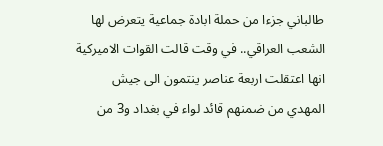طالباني جزءا من حملة ابادة جماعية يتعرض لها الشعب العراقي.. في وقت قالت القوات الاميركية انها اعتقلت اربعة عناصر ينتمون الى جيش المهدي من ضمنهم قائد لواء في بغداد و3 من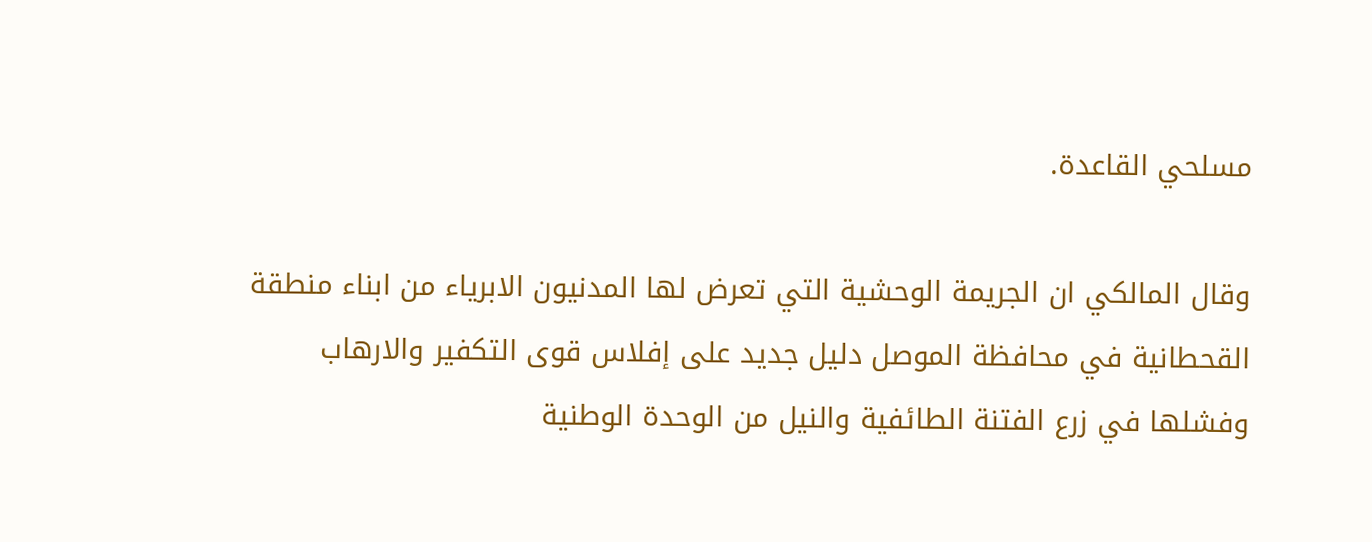مسلحي القاعدة.

وقال المالكي ان الجريمة الوحشية التي تعرض لها المدنيون الابرياء من ابناء منطقة القحطانية في محافظة الموصل دليل جديد على إفلاس قوى التكفير والارهاب وفشلها في زرع الفتنة الطائفية والنيل من الوحدة الوطنية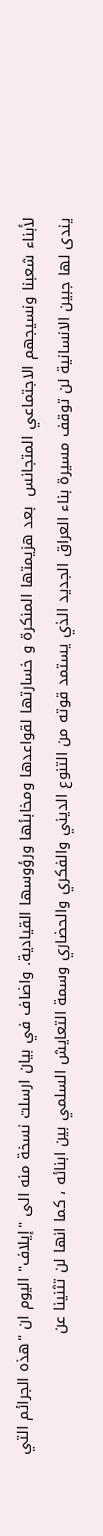لأبناء شعبنا ونسيجهم الاجتماعي المتجانس  بعد هزيمتها المنكرة و خسارتها لقواعدها ومخابئها ورؤوسها القيادية. واضاف في بيان ارسلت نسخة منه الى "إيلاف" اليوم ان "هذه الجرائم التي يندى لها جبين الانسانية لن توقف مسيرة بناء العراق الجديد الذي يستمد قوته من التنوع الديني والفكري والحضاري وسمة التعايش السلمي بين ابنائه ، كما انها لن تثنينا عن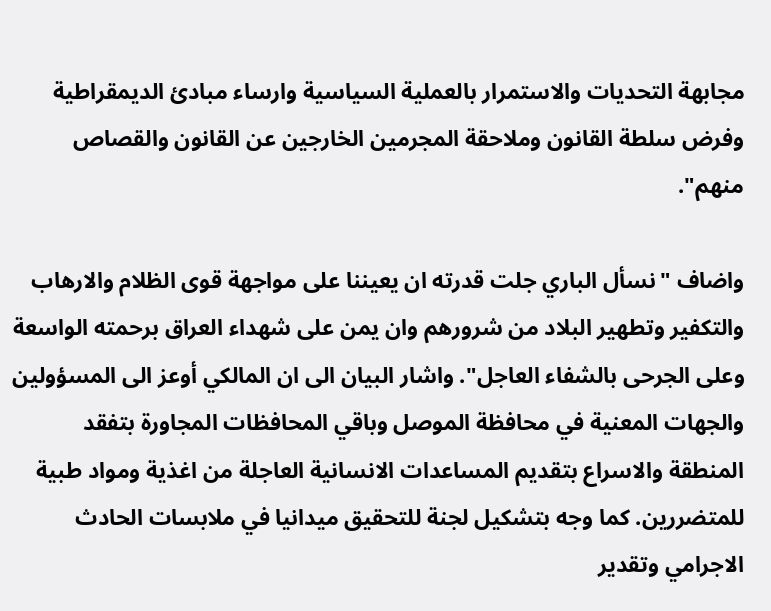مجابهة التحديات والاستمرار بالعملية السياسية وارساء مبادئ الديمقراطية وفرض سلطة القانون وملاحقة المجرمين الخارجين عن القانون والقصاص منهم".

واضاف "نسأل الباري جلت قدرته ان يعيننا على مواجهة قوى الظلام والارهاب والتكفير وتطهير البلاد من شرورهم وان يمن على شهداء العراق برحمته الواسعة وعلى الجرحى بالشفاء العاجل". واشار البيان الى ان المالكي أوعز الى المسؤولين والجهات المعنية في محافظة الموصل وباقي المحافظات المجاورة بتفقد المنطقة والاسراع بتقديم المساعدات الانسانية العاجلة من اغذية ومواد طبية للمتضررين. كما وجه بتشكيل لجنة للتحقيق ميدانيا في ملابسات الحادث الاجرامي وتقدير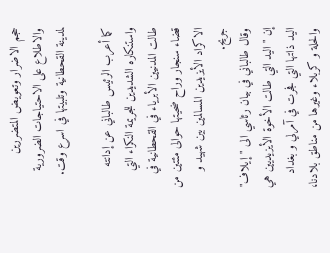حجم الاضرار وتعويض المتضررين والاطلاع على الاحتياجات الضرورية لمدينة القحطانية وتلبيتها في اسرع وقت.

كما أعرب الرئيس طالباني عن إدانته واستنكاره الشديدين للجريمة النكراء التي طالت المدنيين الأبرياء في القحطانية في قضاء سنجار وراح ضحيتها حوالى مئتين من الاكراد الأيزيدين المسالمين بين شهيد و جريح.
وقال طالباني في بيان رئاسي الى "إيلاف" إن "اليد التي طالت الأخوة الأيزيديين هي اليد ذاتها التي فجرت في آمرلي و بغداد والحلة و كربلاء وغيرها من مناطق بلادنا،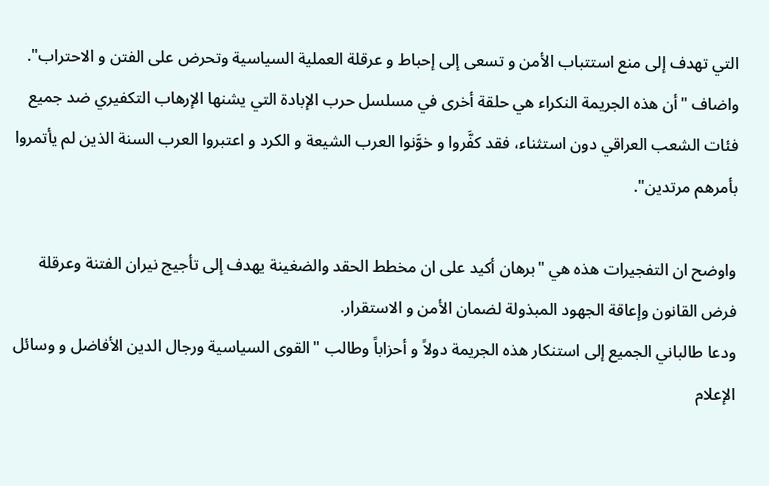التي تهدف إلى منع استتباب الأمن و تسعى إلى إحباط و عرقلة العملية السياسية وتحرض على الفتن و الاحتراب". واضاف "أن هذه الجريمة النكراء هي حلقة أخرى في مسلسل حرب الإبادة التي يشنها الإرهاب التكفيري ضد جميع فئات الشعب العراقي دون استثناء، فقد كفَّروا و خوَّنوا العرب الشيعة و الكرد و اعتبروا العرب السنة الذين لم يأتمروا بأمرهم مرتدين".

واوضح ان التفجيرات هذه هي "برهان أكيد على ان مخطط الحقد والضغينة يهدف إلى تأجيج نيران الفتنة وعرقلة فرض القانون وإعاقة الجهود المبذولة لضمان الأمن و الاستقرار.
ودعا طالباني الجميع إلى استنكار هذه الجريمة دولاً و أحزاباً وطالب "القوى السياسية ورجال الدين الأفاضل و وسائل الإعلام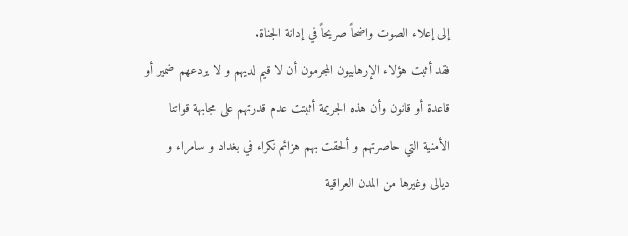إلى إعلاء الصوت واضحاً صريحاً في إدانة الجناة.
فقد أثبت هؤلاء الإرهابيون المجرمون أن لا قيم لديهم و لا يردعهم ضمير أو قاعدة أو قانون وأن هذه الجريمة أثبتت عدم قدرتهم على مجابهة قواتنا الأمنية التي حاصرتهم و ألحقت بهم هزائم نكراء في بغداد و سامراء و ديالى وغيرها من المدن العراقية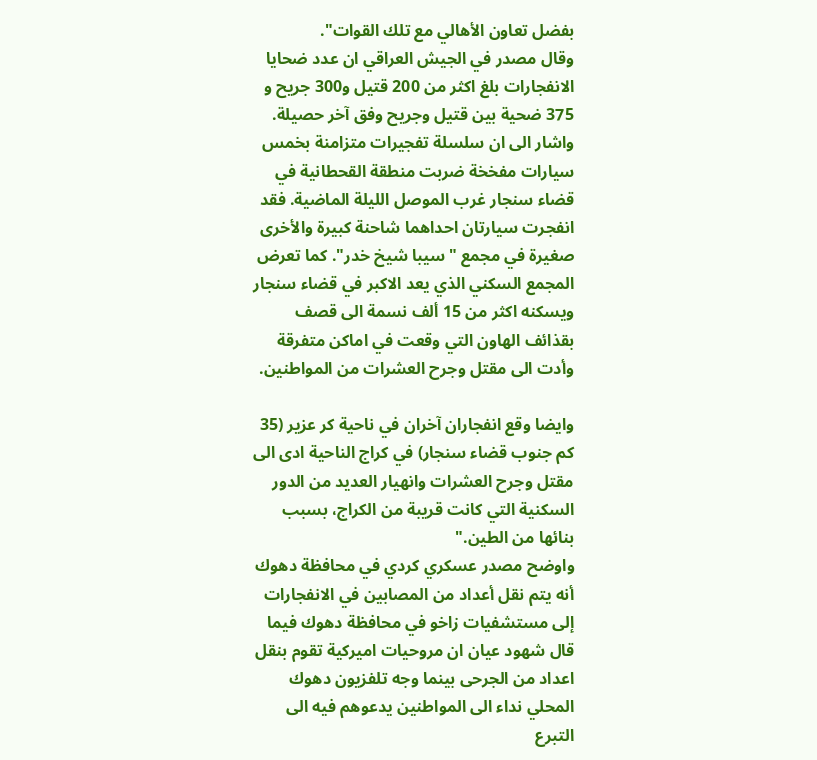بفضل تعاون الأهالي مع تلك القوات".
وقال مصدر في الجيش العراقي ان عدد ضحايا الانفجارات بلغ اكثر من 200 قتيل و300 جريح و 375 ضحية بين قتيل وجريح وفق آخر حصيلة.
واشار الى ان سلسلة تفجيرات متزامنة بخمس سيارات مفخخة ضربت منطقة القحطانية في قضاء سنجار غرب الموصل الليلة الماضية. فقد انفجرت سيارتان احداهما شاحنة كبيرة والأخرى صغيرة في مجمع "سيبا شيخ خدر". كما تعرض المجمع السكني الذي يعد الاكبر في قضاء سنجار ويسكنه اكثر من 15 ألف نسمة الى قصف بقذائف الهاون التي وقعت في اماكن متفرقة وأدت الى مقتل وجرح العشرات من المواطنين.

وايضا وقع انفجاران آخران في ناحية كر عزير (35 كم جنوب قضاء سنجار) في كراج الناحية ادى الى مقتل وجرح العشرات وانهيار العديد من الدور السكنية التي كانت قريبة من الكراج، بسبب بنائها من الطين."
واوضح مصدر عسكري كردي في محافظة دهوك أنه يتم نقل أعداد من المصابين في الانفجارات إلى مستشفيات زاخو في محافظة دهوك فيما قال شهود عيان ان مروحيات اميركية تقوم بنقل اعداد من الجرحى بينما وجه تلفزيون دهوك المحلي نداء الى المواطنين يدعوهم فيه الى التبرع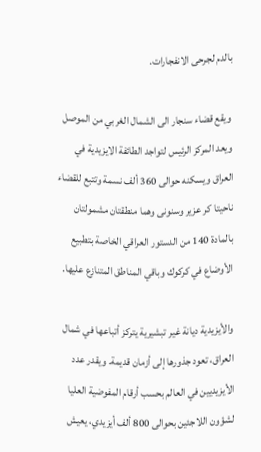بالدم لجرحى الانفجارات.

 ويقع قضاء سنجار الى الشمال الغربي من الموصل ويعد المركز الرئيس لتواجد الطائفة الايزيدية في العراق ويسكنه حوالى 360 ألف نسمة وتتبع للقضاء ناحيتا كر عزير وسنونى وهما منطقتان مشمولتان بالمادة 140 من الدستور العراقي الخاصة بتطبيع الأوضاع في كركوك وباقي المناطق المتنازع عليها.

والأيزيدية ديانة غير تبشيرية يتركز أتباعها في شمال العراق، تعود جذورها إلى أزمان قديمة. ويقدر عدد الأيزيديين في العالم بحسب أرقام المفوضية العليا لشؤون اللاجئين بحوالى 800 ألف أيزيدي، يعيش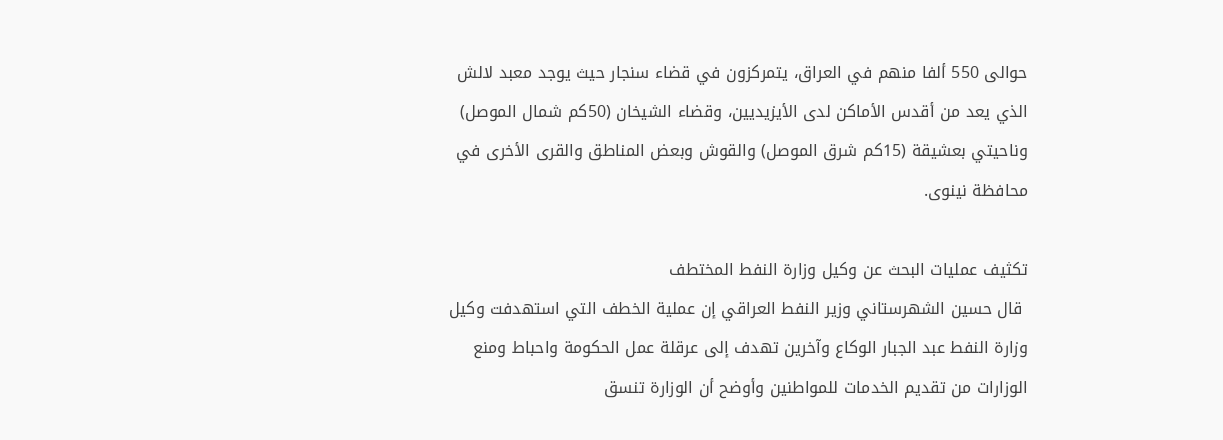حوالى 550 ألفا منهم في العراق، يتمركزون في قضاء سنجار حيث يوجد معبد لالش الذي يعد من أقدس الأماكن لدى الأيزيديين، وقضاء الشيخان (50كم شمال الموصل) وناحيتي بعشيقة (15كم شرق الموصل) والقوش وبعض المناطق والقرى الأخرى في محافظة نينوى.

تكثيف عمليات البحث عن وكيل وزارة النفط المختطف
 قال حسين الشهرستاني وزير النفط العراقي إن عملية الخطف التي استهدفت وكيل وزارة النفط عبد الجبار الوكاع وآخرين تهدف إلى عرقلة عمل الحكومة واحباط ومنع الوزارات من تقديم الخدمات للمواطنين وأوضح أن الوزارة تنسق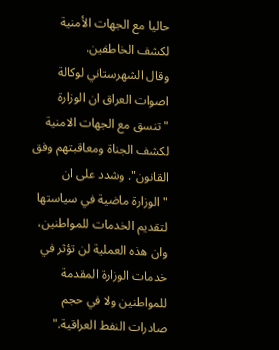حاليا مع الجهات الأمنية لكشف الخاطفين.
وقال الشهرستاني لوكالة اصوات العراق ان الوزارة "تنسق مع الجهات الامنية لكشف الجناة ومعاقبتهم وفق القانون". وشدد على ان "الوزارة ماضية في سياستها لتقديم الخدمات للمواطنين، وان هذه العملية لن تؤثر في خدمات الوزارة المقدمة للمواطنين ولا في حجم صادرات النفط العراقية."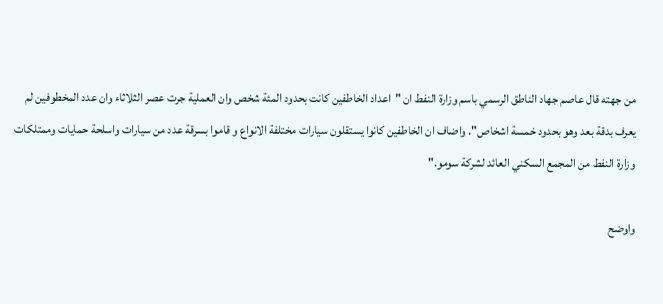من جهته قال عاصم جهاد الناطق الرسمي باسم وزارة النفط ان "اعداد الخاطفين كانت بحدود المئة شخص وان العملية جرت عصر الثلاثاء وان عدد المخطوفين لم يعرف بدقة بعد وهو بحدود خمسة اشخاص". واضاف ان الخاطفين كانوا يستقلون سيارات مختلفة الانواع و قاموا بسرقة عدد من سيارات واسلحة حمايات وممتلكات وزارة النفط من المجمع السكني العائد لشركة سومو."

واوضح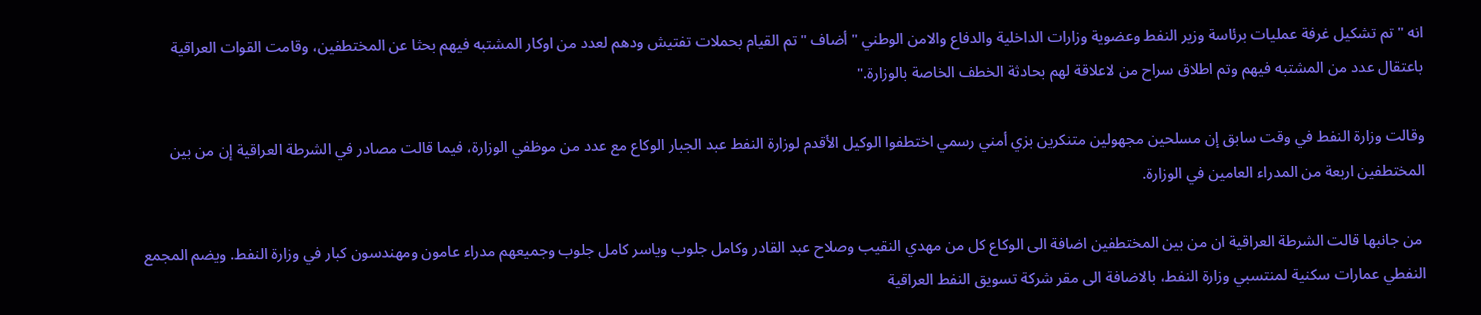انه " تم تشكيل غرفة عمليات برئاسة وزير النفط وعضوية وزارات الداخلية والدفاع والامن الوطني " أضاف " تم القيام بحملات تفتيش ودهم لعدد من اوكار المشتبه فيهم بحثا عن المختطفين، وقامت القوات العراقية باعتقال عدد من المشتبه فيهم وتم اطلاق سراح من لاعلاقة لهم بحادثة الخطف الخاصة بالوزارة."

وقالت وزارة النفط في وقت سابق إن مسلحين مجهولين متنكرين بزي أمني رسمي اختطفوا الوكيل الأقدم لوزارة النفط عبد الجبار الوكاع مع عدد من موظفي الوزارة، فيما قالت مصادر في الشرطة العراقية إن من بين المختطفين اربعة من المدراء العامين في الوزارة.

 من جانبها قالت الشرطة العراقية ان من بين المختطفين اضافة الى الوكاع كل من مهدي النقيب وصلاح عبد القادر وكامل جلوب وياسر كامل جلوب وجميعهم مدراء عامون ومهندسون كبار في وزارة النفط. ويضم المجمع النفطي عمارات سكنية لمنتسبي وزارة النفط، بالاضافة الى مقر شركة تسويق النفط العراقية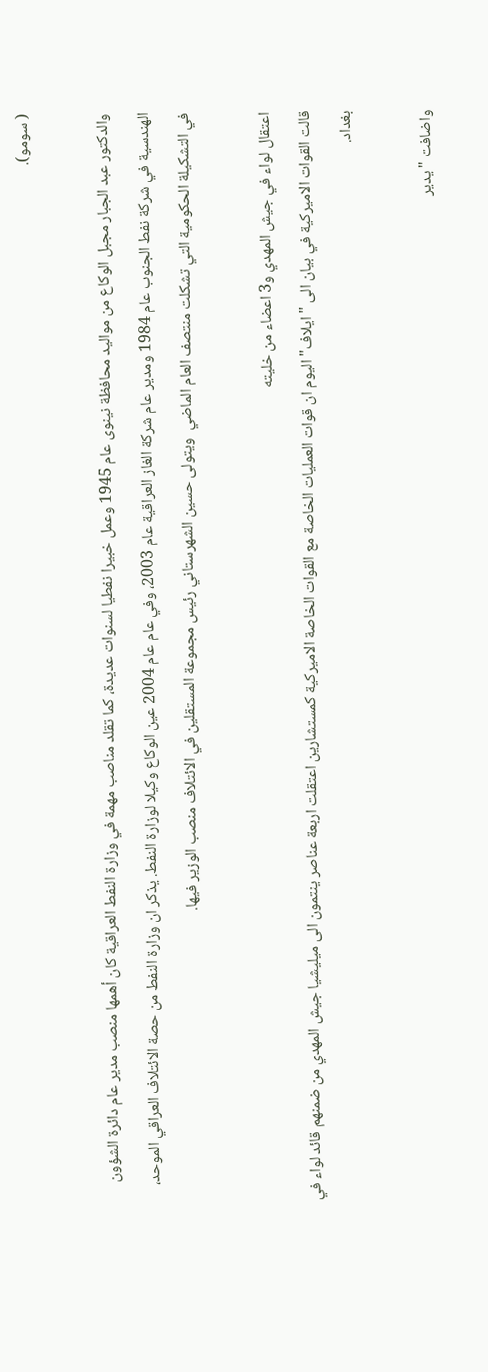( سومو).

والدكتور عبد الجبار مجبل الوكاع من مواليد محافظة نينوى عام 1945 وعمل خبيرا نفطيا لسنوات عديدة، كما تقلد مناصب مهمة في وزارة النفط العراقية كان أهمها منصب مدير عام دائرة الشؤون الهندسية في شركة نفط الجنوب عام 1984 ومدير عام شركة الغاز العراقية عام 2003، وفي عام عام 2004 عين الوكاع وكيلا لوزارة النفط. يذكر ان وزارة النفط من حصة الائتلاف العراقي الموحد، في التشكيلة الحكومية التي تشكلت منتصف العام الماضي  ويتولى حسين الشهرستاني رئيس مجموعة المستقلين في الائتلاف منصب الوزير فيها.

اعتقال لواء في جيش المهدي و3 اعضاء من خليته
قالت القوات الاميركية في بيان الى "ايلاف" اليوم ان قوات العمليات الخاصة مع القوات الخاصة الاميركية كمستشارين اعتقلت اربعة عناصر ينتمون الى ميليشيا جيش المهدي من ضمنهم قائد لواء في بغداد.

واضافت "يدير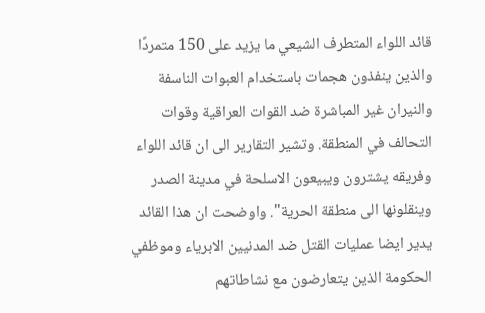قائد اللواء المتطرف الشيعي ما يزيد على 150 متمردًا والذين ينفذون هجمات باستخدام العبوات الناسفة والنيران غير المباشرة ضد القوات العراقية وقوات التحالف في المنطقة. وتشير التقارير الى ان قائد اللواء وفريقه يشترون ويبيعون الاسلحة في مدينة الصدر وينقلونها الى منطقة الحرية". واوضحت ان هذا القائد يدير ايضا عمليات القتل ضد المدنيين الابرياء وموظفي الحكومة الذين يتعارضون مع نشاطاتهم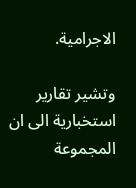الاجرامية.

وتشير تقارير استخبارية الى ان المجموعة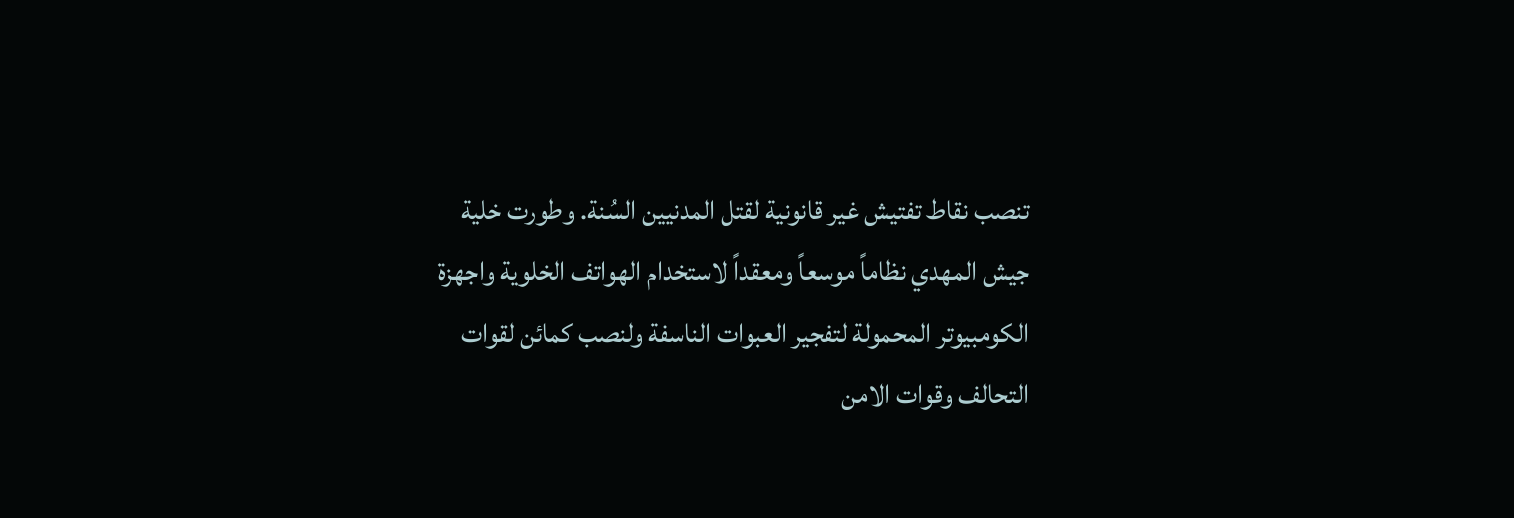تنصب نقاط تفتيش غير قانونية لقتل المدنيين السُنة. وطورت خلية جيش المهدي نظاماً موسعاً ومعقداً لاستخدام الهواتف الخلوية واجهزة الكومبيوتر المحمولة لتفجير العبوات الناسفة ولنصب كمائن لقوات التحالف وقوات الامن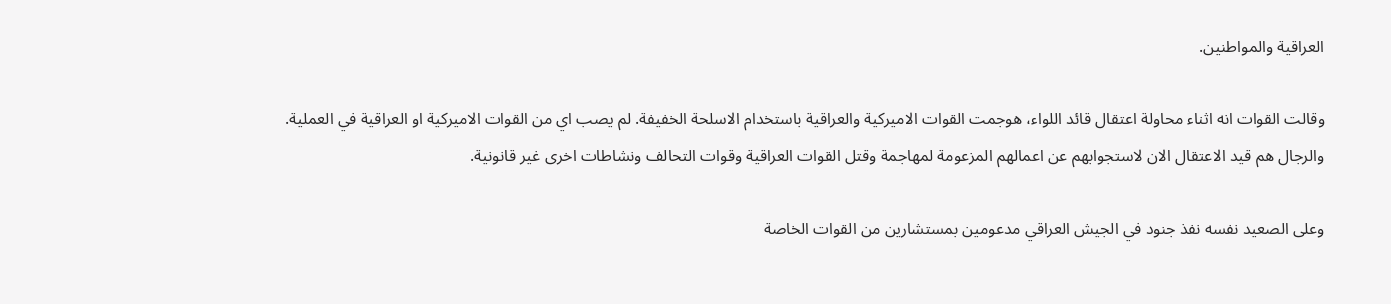العراقية والمواطنين.

وقالت القوات انه اثناء محاولة اعتقال قائد اللواء، هوجمت القوات الاميركية والعراقية باستخدام الاسلحة الخفيفة. لم يصب اي من القوات الاميركية او العراقية في العملية. والرجال هم قيد الاعتقال الان لاستجوابهم عن اعمالهم المزعومة لمهاجمة وقتل القوات العراقية وقوات التحالف ونشاطات اخرى غير قانونية.

وعلى الصعيد نفسه نفذ جنود في الجيش العراقي مدعومين بمستشارين من القوات الخاصة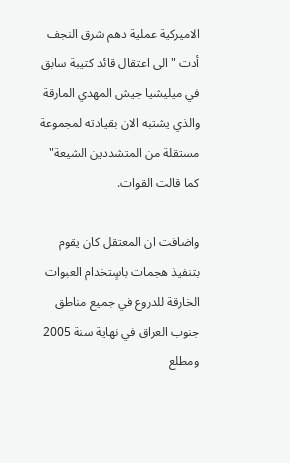الاميركية عملية دهم شرق النجف أدت "الى اعتقال قائد كتيبة سابق في ميليشيا جيش المهدي المارقة والذي يشتبه الان بقيادته لمجموعة مستقلة من المتشددين الشيعة" كما قالت القوات.

واضافت ان المعتقل كان يقوم بتنفيذ هجمات باسٍتخدام العبوات الخارقة للدروع في جميع مناطق جنوب العراق في نهاية سنة 2005 ومطلع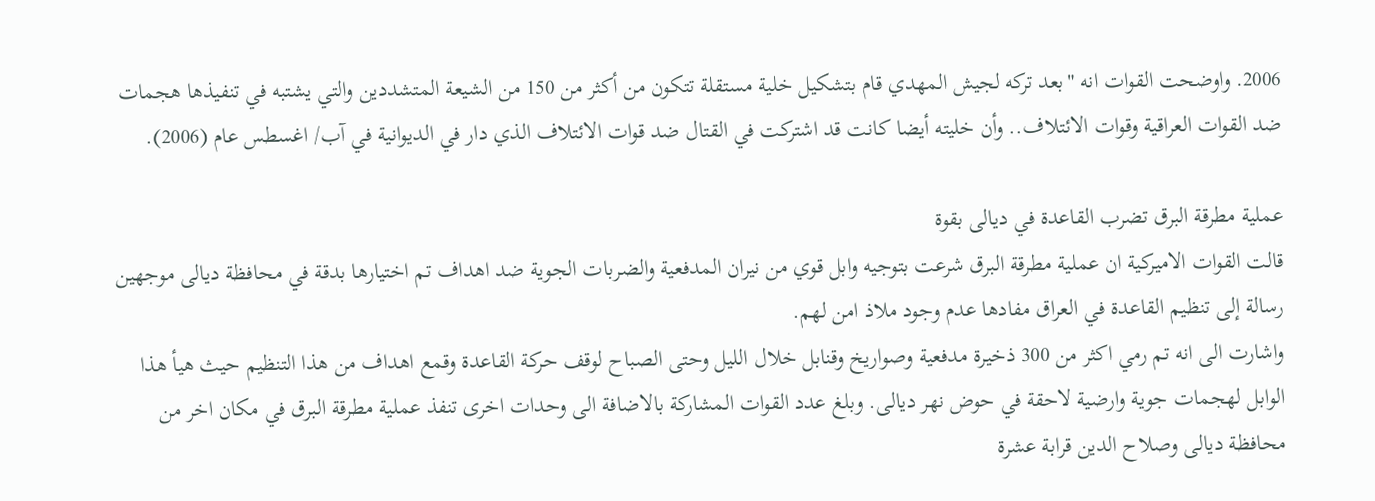2006. واوضحت القوات انه "بعد تركه لجيش المهدي قام بتشكيل خلية مستقلة تتكون من أكثر من 150 من الشيعة المتشددين والتي يشتبه في تنفيذها هجمات ضد القوات العراقية وقوات الائتلاف.. وأن خليته أيضا كانت قد اشتركت في القتال ضد قوات الائتلاف الذي دار في الديوانية في آب/ اغسطس عام (2006).

عملية مطرقة البرق تضرب القاعدة في ديالى بقوة
قالت القوات الاميركية ان عملية مطرقة البرق شرعت بتوجيه وابل قوي من نيران المدفعية والضربات الجوية ضد اهداف تم اختيارها بدقة في محافظة ديالى موجهين رسالة إلى تنظيم القاعدة في العراق مفادها عدم وجود ملاذ امن لهم.
واشارت الى انه تم رمي اكثر من 300 ذخيرة مدفعية وصواريخ وقنابل خلال الليل وحتى الصباح لوقف حركة القاعدة وقمع اهداف من هذا التنظيم حيث هيأ هذا الوابل لهجمات جوية وارضية لاحقة في حوض نهر ديالى. وبلغ عدد القوات المشاركة بالاضافة الى وحدات اخرى تنفذ عملية مطرقة البرق في مكان اخر من محافظة ديالى وصلاح الدين قرابة عشرة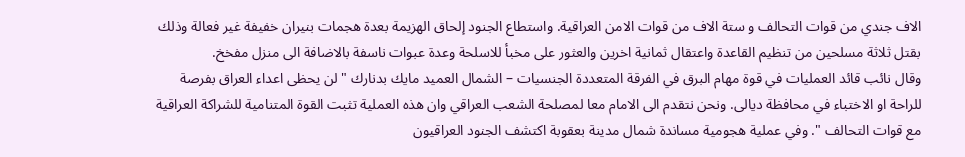الاف جندي من قوات التحالف و ستة الاف من قوات الامن العراقية. واستطاع الجنود إلحاق الهزيمة بعدة هجمات بنيران خفيفة غير فعالة وذلك بقتل ثلاثة مسلحين من تنظيم القاعدة واعتقال ثمانية اخرين والعثور على مخبأ للاسلحة وعدة عبوات ناسفة بالاضافة الى منزل مفخخ.
وقال نائب قائد العمليات في قوة مهام البرق في الفرقة المتعددة الجنسيات – الشمال العميد مايك بدنارك " لن يحظى اعداء العراق بفرصة للراحة او الاختباء في محافظة ديالى. ونحن نتقدم الى الامام معا لمصلحة الشعب العراقي وان هذه العملية تثبت القوة المتنامية للشراكة العراقية مع قوات التحالف ". وفي عملية هجومية مساندة شمال مدينة بعقوبة اكتشف الجنود العراقيون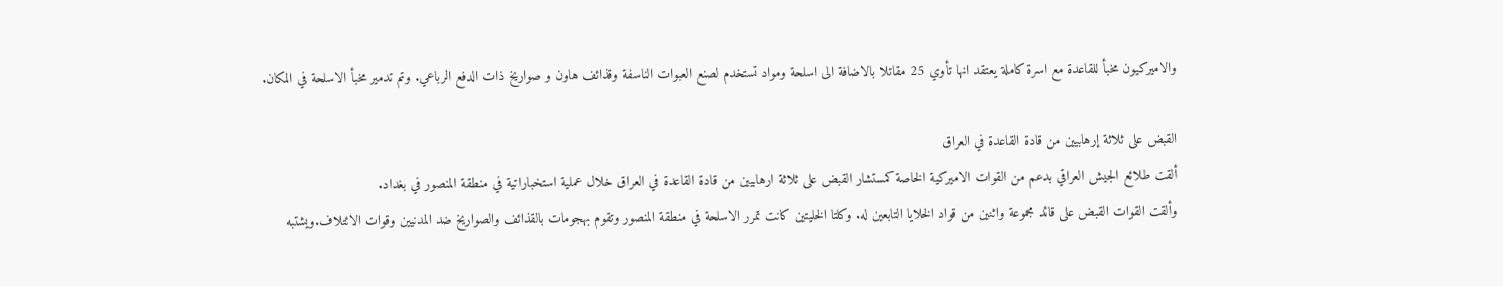والاميركيون مخبأ للقاعدة مع اسرة كاملة يعتقد انها تأوي 25 مقاتلا بالاضافة الى اسلحة ومواد تستخدم لصنع العبوات الناسفة وقذائف هاون و صواريخ ذات الدفع الرباعي. وتم تدمير مخبأ الاسلحة في المكان.

القبض على ثلاثة إرهابيين من قادة القاعدة في العراق
ألقت طلائع الجيش العراقي بدعم من القوات الاميركية الخاصة كمستشار القبض على ثلاثة ارهابيين من قادة القاعدة في العراق خلال عملية استخباراتية في منطقة المنصور في بغداد.
وألقت القوات القبض على قائد مجموعة واثنين من قواد الخلايا التابعين له. وكلتا الخليتين كانت تمرر الاسلحة في منطقة المنصور وتقوم بهجومات بالقذائف والصواريخ ضد المدنيين وقوات الائتلاف.ويشتبه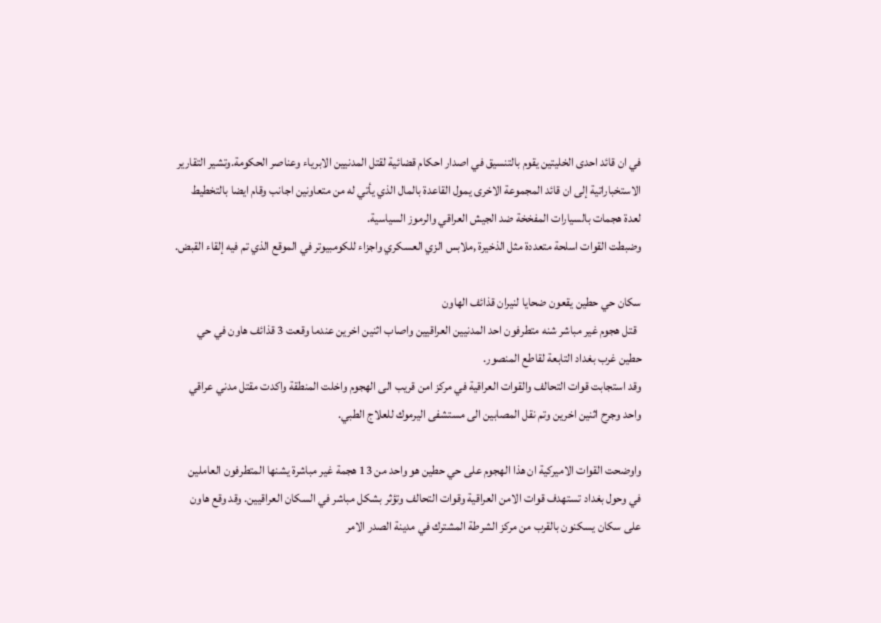في ان قائد احدى الخليتين يقوم بالتنسيق في اصدار احكام قضائية لقتل المدنيين الابرياء وعناصر الحكومة.وتشير التقارير الاستخباراتية إلى ان قائد المجموعة الاخرى يمول القاعدة بالمال الذي يأتي له من متعاونين اجانب وقام ايضا بالتخطيط لعدة هجمات بالسيارات المفخخة ضد الجيش العراقي والرموز السياسية.
وضبطت القوات اسلحة متعددة مثل الذخيرة ,ملابس الزي العسكري واجزاء للكومبيوتر في الموقع الذي تم فيه إلقاء القبض.

سكان حي حطين يقعون ضحايا لنيران قذائف الهاون
  قتل هجوم غير مباشر شنه متطرفون احد المدنيين العراقيين واصاب اثنين اخرين عندما وقعت 3 قذائف هاون في حي حطين غرب بغداد التابعة لقاطع المنصور.
وقد استجابت قوات التحالف والقوات العراقية في مركز امن قريب الى الهجوم واخلت المنطقة واكدت مقتل مدني عراقي واحد وجرح اثنين اخرين وتم نقل المصابين الى مستشفى اليرموك للعلاج الطبي.

واوضحت القوات الاميركية ان هذا الهجوم على حي حطين هو واحد من 13 هجمة غير مباشرة يشنها المتطرفون العاملين في وحول بغداد تستهدف قوات الامن العراقية وقوات التحالف وتؤثر بشكل مباشر في السكان العراقيين. وقد وقع هاون على سكان يسكنون بالقرب من مركز الشرطة المشترك في مدينة الصدر الامر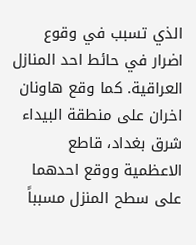الذي تسبب في وقوع اضرار في حائط احد المنازل العراقية. كما وقع هاونان اخران على منطقة البيداء شرق بغداد، قاطع الاعظمية ووقع احدهما على سطح المنزل مسبباً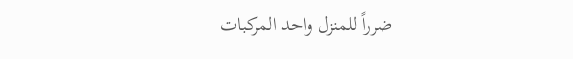ضرراً للمنزل واحد المركبات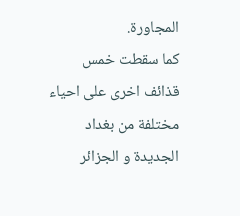المجاورة.
كما سقطت خمس قذائف اخرى على احياء مختلفة من بغداد الجديدة و الجزائر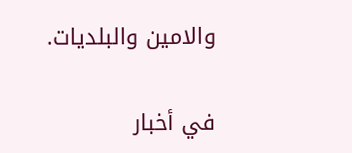والامين والبلديات.

في أخبار